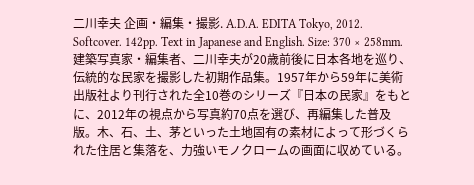二川幸夫 企画・編集・撮影. A.D.A. EDITA Tokyo, 2012. Softcover. 142pp. Text in Japanese and English. Size: 370 × 258mm.
建築写真家・編集者、二川幸夫が20歳前後に日本各地を巡り、伝統的な民家を撮影した初期作品集。1957年から59年に美術出版社より刊行された全10巻のシリーズ『日本の民家』をもとに、2012年の視点から写真約70点を選び、再編集した普及版。木、石、土、茅といった土地固有の素材によって形づくられた住居と集落を、力強いモノクロームの画面に収めている。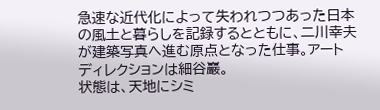急速な近代化によって失われつつあった日本の風土と暮らしを記録するとともに、二川幸夫が建築写真へ進む原点となった仕事。アートディレクションは細谷巖。
状態は、天地にシミ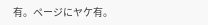有。ページにヤケ有。